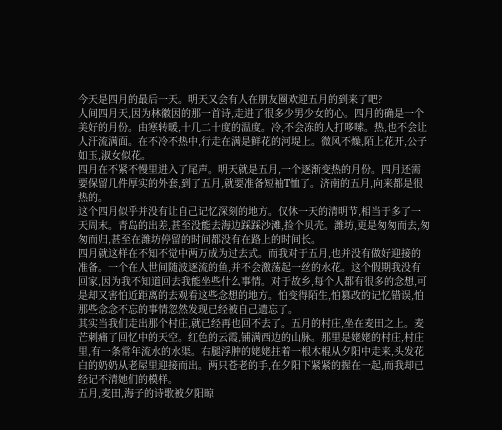今天是四月的最后一天。明天又会有人在朋友圈欢迎五月的到来了吧?
人间四月天,因为林徽因的那一首诗,走进了很多少男少女的心。四月的确是一个美好的月份。由寒转暖,十几二十度的温度。冷,不会冻的人打哆嗦。热,也不会让人汗流满面。在不冷不热中,行走在满是鲜花的河堤上。微风不燥,陌上花开,公子如玉,淑女似花。
四月在不紧不慢里进入了尾声。明天就是五月,一个逐渐变热的月份。四月还需要保留几件厚实的外套,到了五月,就要准备短袖T恤了。济南的五月,向来都是很热的。
这个四月似乎并没有让自己记忆深刻的地方。仅休一天的清明节,相当于多了一天周末。青岛的出差,甚至没能去海边踩踩沙滩,捡个贝壳。潍坊,更是匆匆而去,匆匆而归,甚至在潍坊停留的时间都没有在路上的时间长。
四月就这样在不知不觉中两万成为过去式。而我对于五月,也并没有做好迎接的准备。一个在人世间随波逐流的鱼,并不会激荡起一丝的水花。这个假期我没有回家,因为我不知道回去我能坐些什么事情。对于故乡,每个人都有很多的念想,可是却又害怕近距离的去观看这些念想的地方。怕变得陌生,怕篡改的记忆错误,怕那些念念不忘的事情忽然发现已经被自己遗忘了。
其实当我们走出那个村庄,就已经再也回不去了。五月的村庄,坐在麦田之上。麦芒刺痛了回忆中的天空。红色的云霞,铺满西边的山脉。那里是姥姥的村庄,村庄里,有一条常年流水的水渠。右腿浮肿的姥姥拄着一根木棍从夕阳中走来,头发花白的奶奶从老屋里迎接而出。两只苍老的手,在夕阳下紧紧的握在一起,而我却已经记不清她们的模样。
五月,麦田,海子的诗歌被夕阳晾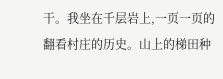干。我坐在千层岩上,一页一页的翻看村庄的历史。山上的梯田种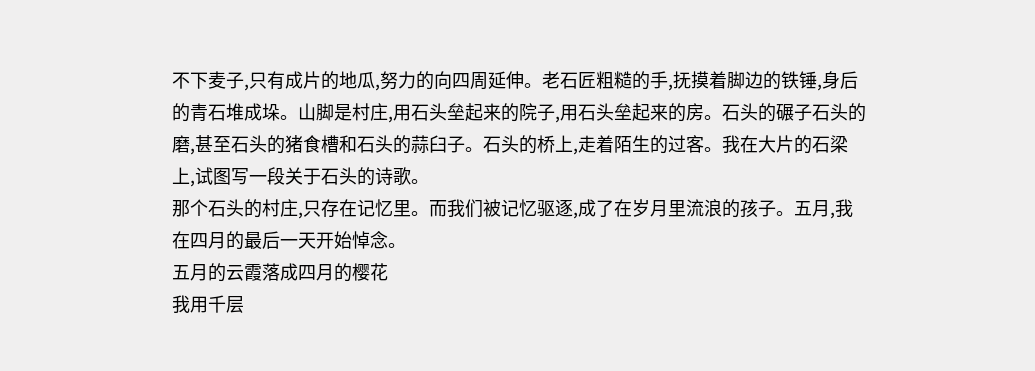不下麦子,只有成片的地瓜,努力的向四周延伸。老石匠粗糙的手,抚摸着脚边的铁锤,身后的青石堆成垛。山脚是村庄,用石头垒起来的院子,用石头垒起来的房。石头的碾子石头的磨,甚至石头的猪食槽和石头的蒜臼子。石头的桥上,走着陌生的过客。我在大片的石梁上,试图写一段关于石头的诗歌。
那个石头的村庄,只存在记忆里。而我们被记忆驱逐,成了在岁月里流浪的孩子。五月,我在四月的最后一天开始悼念。
五月的云霞落成四月的樱花
我用千层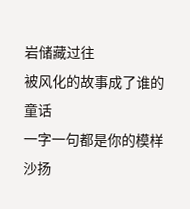岩储藏过往
被风化的故事成了谁的童话
一字一句都是你的模样
沙扬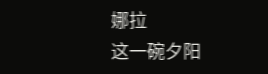娜拉
这一碗夕阳